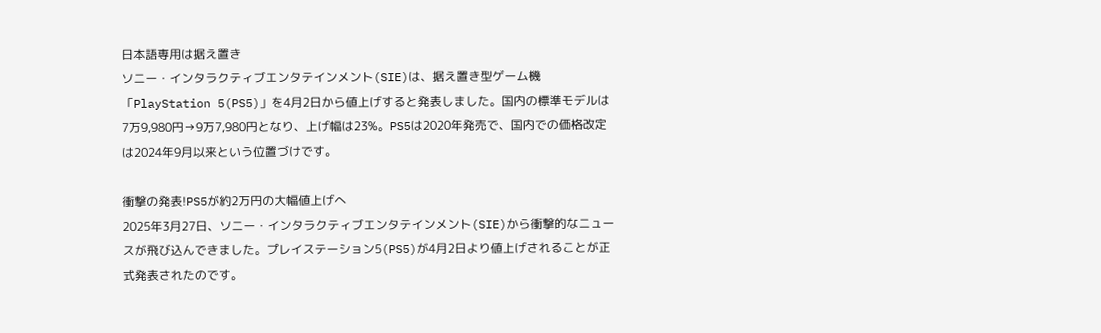日本語専用は据え置き
ソニー・インタラクティブエンタテインメント(SIE)は、据え置き型ゲーム機「PlayStation 5(PS5)」を4月2日から値上げすると発表しました。国内の標準モデルは7万9,980円→9万7,980円となり、上げ幅は23%。PS5は2020年発売で、国内での価格改定は2024年9月以来という位置づけです。

衝撃の発表!PS5が約2万円の大幅値上げへ
2025年3月27日、ソニー・インタラクティブエンタテインメント(SIE)から衝撃的なニュースが飛び込んできました。プレイステーション5(PS5)が4月2日より値上げされることが正式発表されたのです。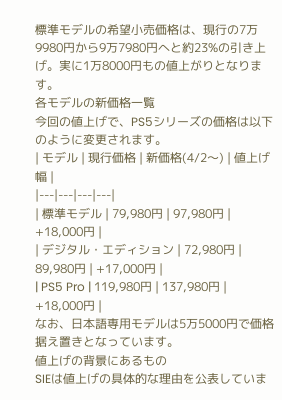標準モデルの希望小売価格は、現行の7万9980円から9万7980円へと約23%の引き上げ。実に1万8000円もの値上がりとなります。
各モデルの新価格一覧
今回の値上げで、PS5シリーズの価格は以下のように変更されます。
| モデル | 現行価格 | 新価格(4/2〜) | 値上げ幅 |
|---|---|---|---|
| 標準モデル | 79,980円 | 97,980円 | +18,000円 |
| デジタル・エディション | 72,980円 | 89,980円 | +17,000円 |
| PS5 Pro | 119,980円 | 137,980円 | +18,000円 |
なお、日本語専用モデルは5万5000円で価格据え置きとなっています。
値上げの背景にあるもの
SIEは値上げの具体的な理由を公表していま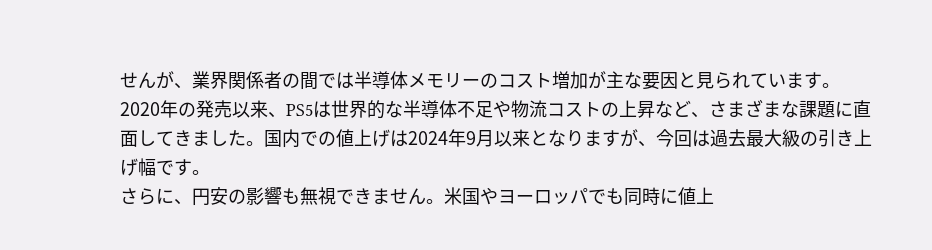せんが、業界関係者の間では半導体メモリーのコスト増加が主な要因と見られています。
2020年の発売以来、PS5は世界的な半導体不足や物流コストの上昇など、さまざまな課題に直面してきました。国内での値上げは2024年9月以来となりますが、今回は過去最大級の引き上げ幅です。
さらに、円安の影響も無視できません。米国やヨーロッパでも同時に値上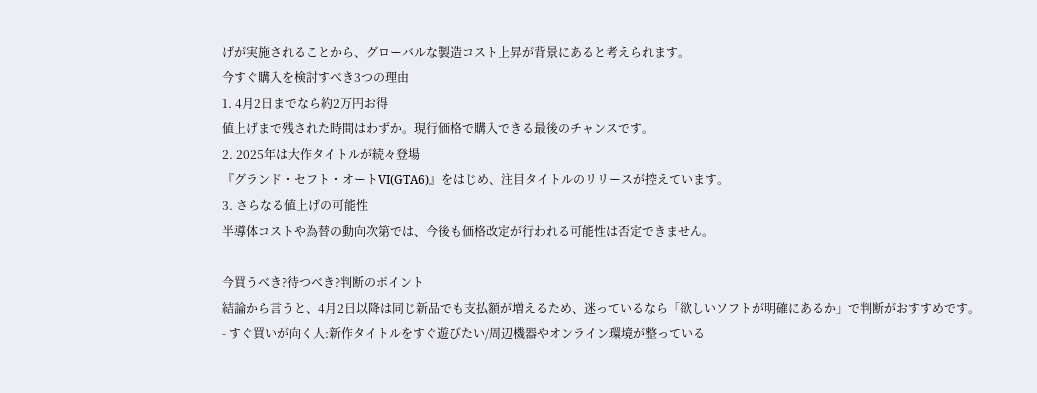げが実施されることから、グローバルな製造コスト上昇が背景にあると考えられます。
今すぐ購入を検討すべき3つの理由
1. 4月2日までなら約2万円お得
値上げまで残された時間はわずか。現行価格で購入できる最後のチャンスです。
2. 2025年は大作タイトルが続々登場
『グランド・セフト・オートVI(GTA6)』をはじめ、注目タイトルのリリースが控えています。
3. さらなる値上げの可能性
半導体コストや為替の動向次第では、今後も価格改定が行われる可能性は否定できません。

今買うべき?待つべき?判断のポイント
結論から言うと、4月2日以降は同じ新品でも支払額が増えるため、迷っているなら「欲しいソフトが明確にあるか」で判断がおすすめです。
- すぐ買いが向く人:新作タイトルをすぐ遊びたい/周辺機器やオンライン環境が整っている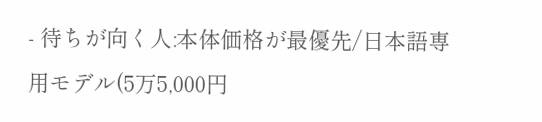- 待ちが向く人:本体価格が最優先/日本語専用モデル(5万5,000円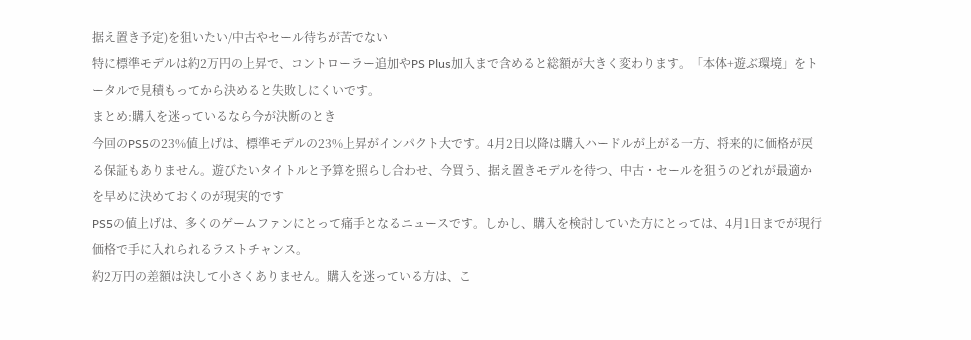据え置き予定)を狙いたい/中古やセール待ちが苦でない
特に標準モデルは約2万円の上昇で、コントローラー追加やPS Plus加入まで含めると総額が大きく変わります。「本体+遊ぶ環境」をトータルで見積もってから決めると失敗しにくいです。
まとめ:購入を迷っているなら今が決断のとき
今回のPS5の23%値上げは、標準モデルの23%上昇がインパクト大です。4月2日以降は購入ハードルが上がる一方、将来的に価格が戻る保証もありません。遊びたいタイトルと予算を照らし合わせ、今買う、据え置きモデルを待つ、中古・セールを狙うのどれが最適かを早めに決めておくのが現実的です
PS5の値上げは、多くのゲームファンにとって痛手となるニュースです。しかし、購入を検討していた方にとっては、4月1日までが現行価格で手に入れられるラストチャンス。
約2万円の差額は決して小さくありません。購入を迷っている方は、こ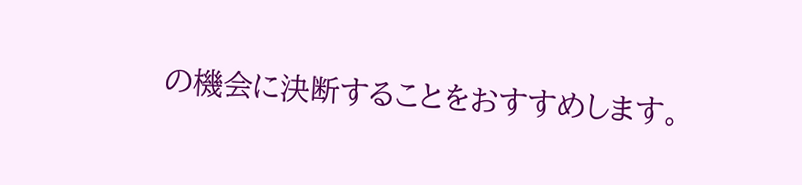の機会に決断することをおすすめします。